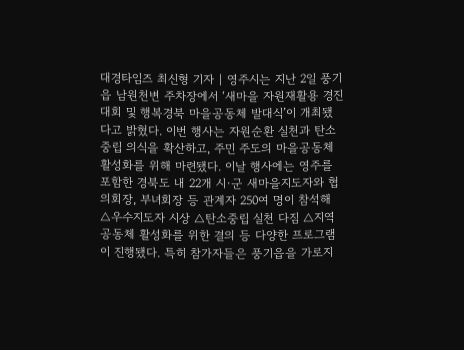대경타임즈 최신형 기자 | 영주시는 지난 2일 풍기읍 남원천변 주차장에서 ‘새마을 자원재활용 경진대회 및 행복경북 마을공동체 발대식’이 개최됐다고 밝혔다. 이번 행사는 자원순환 실천과 탄소중립 의식을 확산하고, 주민 주도의 마을공동체 활성화를 위해 마련됐다. 이날 행사에는 영주를 포함한 경북도 내 22개 시·군 새마을지도자와 협의회장, 부녀회장 등 관계자 250여 명이 참석해 △우수지도자 시상 △탄소중립 실천 다짐 △지역 공동체 활성화를 위한 결의 등 다양한 프로그램이 진행됐다. 특히 참가자들은 풍기읍을 가로지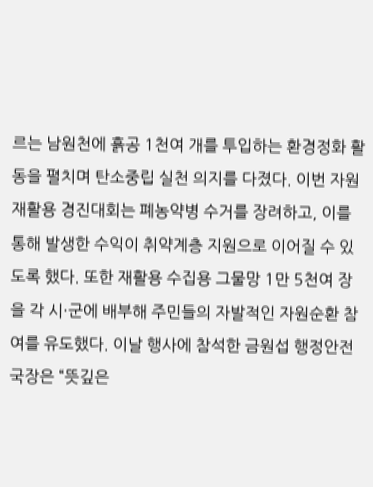르는 남원천에 흙공 1천여 개를 투입하는 환경정화 활동을 펼치며 탄소중립 실천 의지를 다졌다. 이번 자원재활용 경진대회는 폐농약병 수거를 장려하고, 이를 통해 발생한 수익이 취약계층 지원으로 이어질 수 있도록 했다. 또한 재활용 수집용 그물망 1만 5천여 장을 각 시·군에 배부해 주민들의 자발적인 자원순환 참여를 유도했다. 이날 행사에 참석한 금원섭 행정안전국장은 “뜻깊은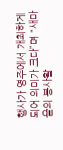행사가 영주에서 개최하게 되어 의미가 크다”며 “새마을의 봉사활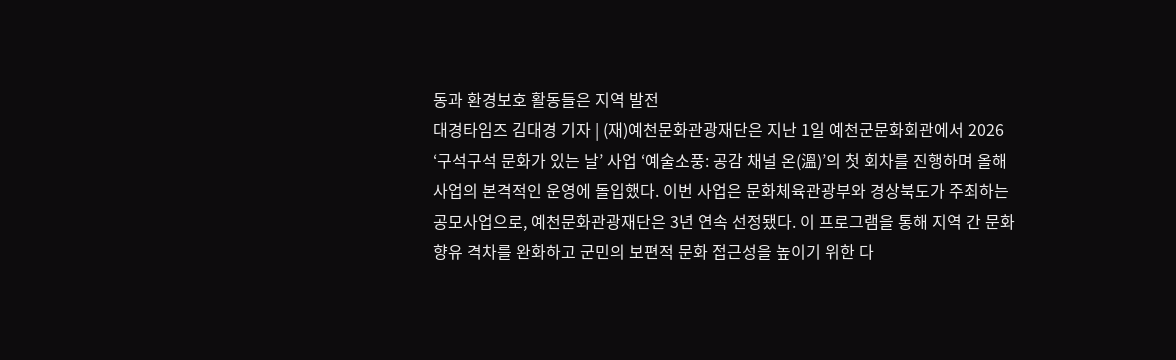동과 환경보호 활동들은 지역 발전
대경타임즈 김대경 기자 | (재)예천문화관광재단은 지난 1일 예천군문화회관에서 2026 ‘구석구석 문화가 있는 날’ 사업 ‘예술소풍: 공감 채널 온(溫)’의 첫 회차를 진행하며 올해 사업의 본격적인 운영에 돌입했다. 이번 사업은 문화체육관광부와 경상북도가 주최하는 공모사업으로, 예천문화관광재단은 3년 연속 선정됐다. 이 프로그램을 통해 지역 간 문화 향유 격차를 완화하고 군민의 보편적 문화 접근성을 높이기 위한 다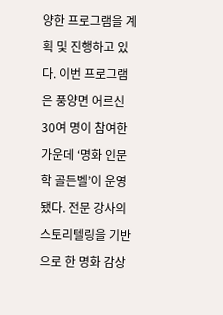양한 프로그램을 계획 및 진행하고 있다. 이번 프로그램은 풍양면 어르신 30여 명이 참여한 가운데 ‘명화 인문학 골든벨’이 운영됐다. 전문 강사의 스토리텔링을 기반으로 한 명화 감상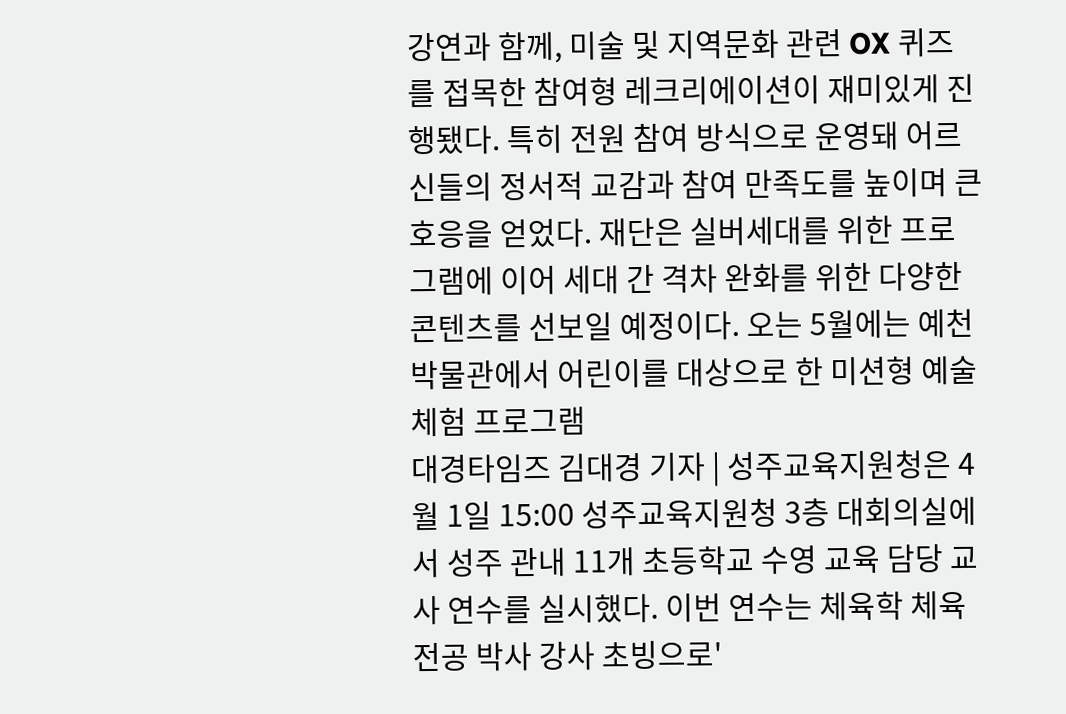강연과 함께, 미술 및 지역문화 관련 OX 퀴즈를 접목한 참여형 레크리에이션이 재미있게 진행됐다. 특히 전원 참여 방식으로 운영돼 어르신들의 정서적 교감과 참여 만족도를 높이며 큰 호응을 얻었다. 재단은 실버세대를 위한 프로그램에 이어 세대 간 격차 완화를 위한 다양한 콘텐츠를 선보일 예정이다. 오는 5월에는 예천박물관에서 어린이를 대상으로 한 미션형 예술체험 프로그램
대경타임즈 김대경 기자 | 성주교육지원청은 4월 1일 15:00 성주교육지원청 3층 대회의실에서 성주 관내 11개 초등학교 수영 교육 담당 교사 연수를 실시했다. 이번 연수는 체육학 체육 전공 박사 강사 초빙으로'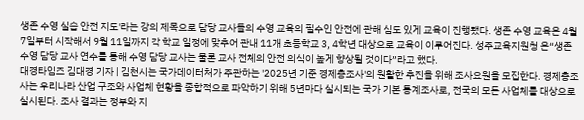생존 수영 실습 안전 지도'라는 강의 제목으로 담당 교사들의 수영 교육의 필수인 안전에 관해 심도 있게 교육이 진행됐다. 생존 수영 교육은 4월 7일부터 시작해서 9월 11일까지 각 학교 일정에 맞추어 관내 11개 초등학교 3, 4학년 대상으로 교육이 이루어진다. 성주교육지원청 은“생존 수영 담당 교사 연수를 통해 수영 담당 교사는 물론 교사 전체의 안전 의식이 높게 향상될 것이다”라고 했다.
대경타임즈 김대경 기자 | 김천시는 국가데이터처가 주관하는 '2025년 기준 경제총조사'의 원활한 추진을 위해 조사요원을 모집한다. 경제총조사는 우리나라 산업 구조와 사업체 현황을 종합적으로 파악하기 위해 5년마다 실시되는 국가 기본 통계조사로, 전국의 모든 사업체를 대상으로 실시된다. 조사 결과는 정부와 지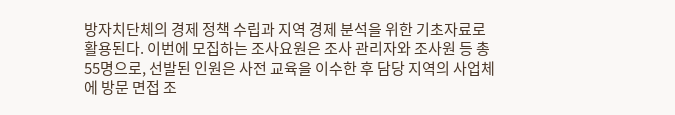방자치단체의 경제 정책 수립과 지역 경제 분석을 위한 기초자료로 활용된다. 이번에 모집하는 조사요원은 조사 관리자와 조사원 등 총 55명으로, 선발된 인원은 사전 교육을 이수한 후 담당 지역의 사업체에 방문 면접 조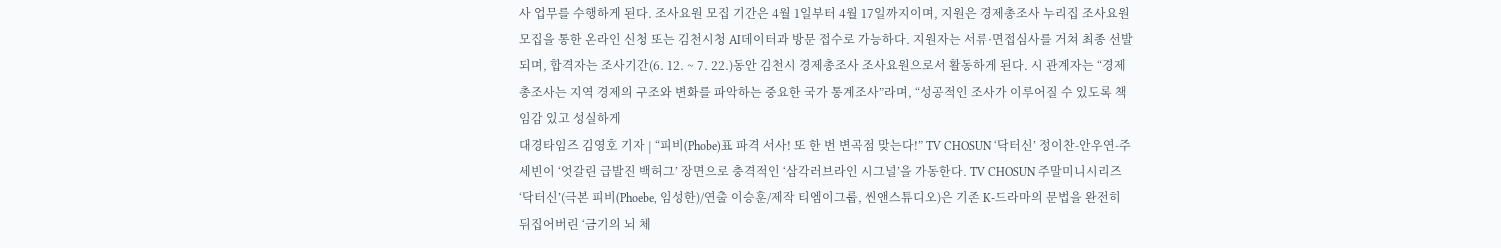사 업무를 수행하게 된다. 조사요원 모집 기간은 4월 1일부터 4월 17일까지이며, 지원은 경제총조사 누리집 조사요원 모집을 통한 온라인 신청 또는 김천시청 AI데이터과 방문 접수로 가능하다. 지원자는 서류·면접심사를 거쳐 최종 선발되며, 합격자는 조사기간(6. 12. ~ 7. 22.)동안 김천시 경제총조사 조사요원으로서 활동하게 된다. 시 관계자는 “경제총조사는 지역 경제의 구조와 변화를 파악하는 중요한 국가 통계조사”라며, “성공적인 조사가 이루어질 수 있도록 책임감 있고 성실하게
대경타임즈 김영호 기자 | “피비(Phobe)표 파격 서사! 또 한 번 변곡점 맞는다!” TV CHOSUN ‘닥터신’ 정이찬-안우연-주세빈이 ‘엇갈린 급발진 백허그’ 장면으로 충격적인 ‘삼각러브라인 시그널’을 가동한다. TV CHOSUN 주말미니시리즈 ‘닥터신’(극본 피비(Phoebe, 임성한)/연출 이승훈/제작 티엠이그룹, 씬앤스튜디오)은 기존 K-드라마의 문법을 완전히 뒤집어버린 ‘금기의 뇌 체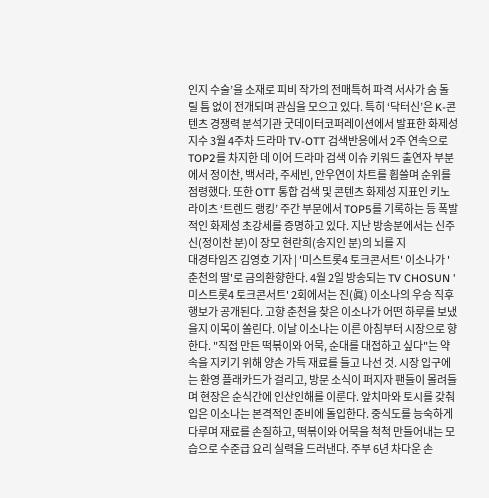인지 수술’을 소재로 피비 작가의 전매특허 파격 서사가 숨 돌릴 틈 없이 전개되며 관심을 모으고 있다. 특히 ‘닥터신’은 K-콘텐츠 경쟁력 분석기관 굿데이터코퍼레이션에서 발표한 화제성 지수 3월 4주차 드라마 TV-OTT 검색반응에서 2주 연속으로 TOP2를 차지한 데 이어 드라마 검색 이슈 키워드 출연자 부분에서 정이찬, 백서라, 주세빈, 안우연이 차트를 휩쓸며 순위를 점령했다. 또한 OTT 통합 검색 및 콘텐츠 화제성 지표인 키노라이츠 ‘트렌드 랭킹’ 주간 부문에서 TOP5를 기록하는 등 폭발적인 화제성 초강세를 증명하고 있다. 지난 방송분에서는 신주신(정이찬 분)이 장모 현란희(송지인 분)의 뇌를 지
대경타임즈 김영호 기자 | '미스트롯4 토크콘서트' 이소나가 '춘천의 딸'로 금의환향한다. 4월 2일 방송되는 TV CHOSUN '미스트롯4 토크콘서트' 2회에서는 진(眞) 이소나의 우승 직후 행보가 공개된다. 고향 춘천을 찾은 이소나가 어떤 하루를 보냈을지 이목이 쏠린다. 이날 이소나는 이른 아침부터 시장으로 향한다. "직접 만든 떡볶이와 어묵, 순대를 대접하고 싶다"는 약속을 지키기 위해 양손 가득 재료를 들고 나선 것. 시장 입구에는 환영 플래카드가 걸리고, 방문 소식이 퍼지자 팬들이 몰려들며 현장은 순식간에 인산인해를 이룬다. 앞치마와 토시를 갖춰 입은 이소나는 본격적인 준비에 돌입한다. 중식도를 능숙하게 다루며 재료를 손질하고, 떡볶이와 어묵을 척척 만들어내는 모습으로 수준급 요리 실력을 드러낸다. 주부 6년 차다운 손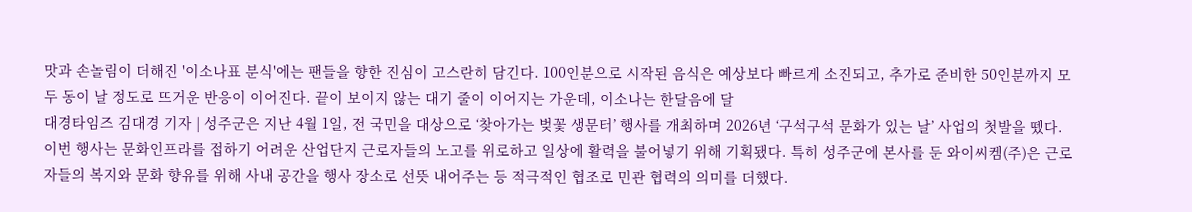맛과 손놀림이 더해진 '이소나표 분식'에는 팬들을 향한 진심이 고스란히 담긴다. 100인분으로 시작된 음식은 예상보다 빠르게 소진되고, 추가로 준비한 50인분까지 모두 동이 날 정도로 뜨거운 반응이 이어진다. 끝이 보이지 않는 대기 줄이 이어지는 가운데, 이소나는 한달음에 달
대경타임즈 김대경 기자 | 성주군은 지난 4월 1일, 전 국민을 대상으로 ‘찾아가는 벚꽃 생문터’ 행사를 개최하며 2026년 ‘구석구석 문화가 있는 날’ 사업의 첫발을 뗐다. 이번 행사는 문화인프라를 접하기 어려운 산업단지 근로자들의 노고를 위로하고 일상에 활력을 불어넣기 위해 기획됐다. 특히 성주군에 본사를 둔 와이씨켐(주)은 근로자들의 복지와 문화 향유를 위해 사내 공간을 행사 장소로 선뜻 내어주는 등 적극적인 협조로 민관 협력의 의미를 더했다.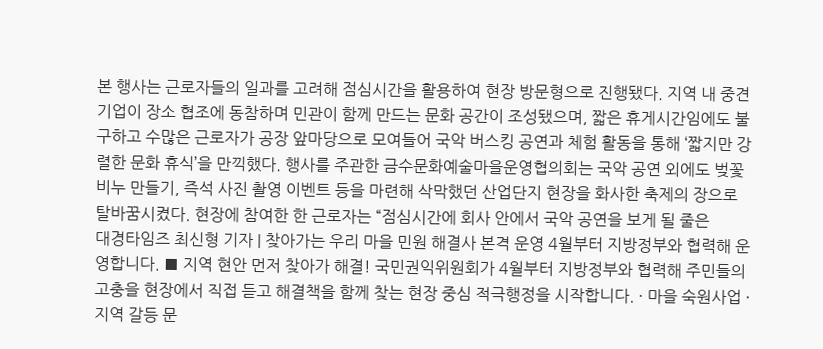본 행사는 근로자들의 일과를 고려해 점심시간을 활용하여 현장 방문형으로 진행됐다. 지역 내 중견기업이 장소 협조에 동참하며 민관이 함께 만드는 문화 공간이 조성됐으며, 짧은 휴게시간임에도 불구하고 수많은 근로자가 공장 앞마당으로 모여들어 국악 버스킹 공연과 체험 활동을 통해 ‘짧지만 강렬한 문화 휴식’을 만끽했다. 행사를 주관한 금수문화예술마을운영협의회는 국악 공연 외에도 벚꽃 비누 만들기, 즉석 사진 촬영 이벤트 등을 마련해 삭막했던 산업단지 현장을 화사한 축제의 장으로 탈바꿈시켰다. 현장에 참여한 한 근로자는 “점심시간에 회사 안에서 국악 공연을 보게 될 줄은
대경타임즈 최신형 기자 | 찾아가는 우리 마을 민원 해결사 본격 운영 4월부터 지방정부와 협력해 운영합니다. ■ 지역 현안 먼저 찾아가 해결! 국민권익위원회가 4월부터 지방정부와 협력해 주민들의 고충을 현장에서 직접 듣고 해결책을 함께 찾는 현장 중심 적극행정을 시작합니다. · 마을 숙원사업 · 지역 갈등 문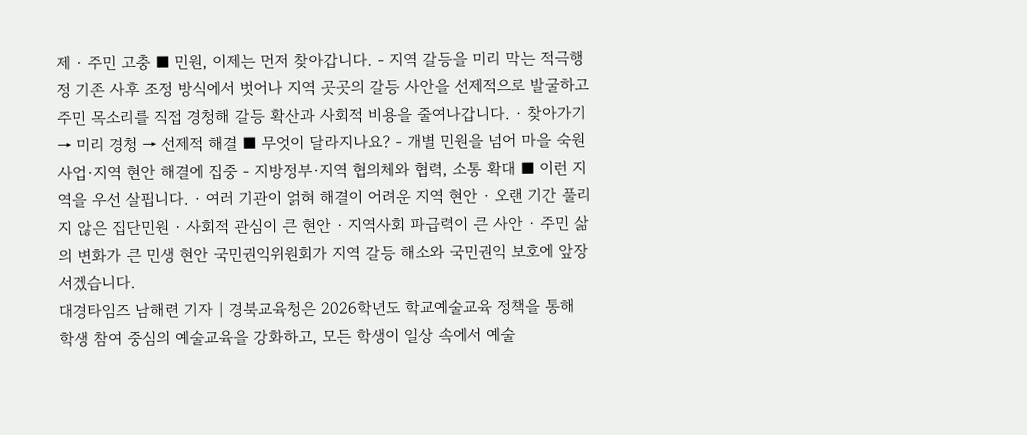제 · 주민 고충 ■ 민원, 이제는 먼저 찾아갑니다. - 지역 갈등을 미리 막는 적극행정 기존 사후 조정 방식에서 벗어나 지역 곳곳의 갈등 사안을 선제적으로 발굴하고 주민 목소리를 직접 경청해 갈등 확산과 사회적 비용을 줄여나갑니다. · 찾아가기 → 미리 경청 → 선제적 해결 ■ 무엇이 달라지나요? - 개별 민원을 넘어 마을 숙원사업·지역 현안 해결에 집중 - 지방정부·지역 협의체와 협력, 소통 확대 ■ 이런 지역을 우선 살핍니다. · 여러 기관이 얽혀 해결이 어려운 지역 현안 · 오랜 기간 풀리지 않은 집단민원 · 사회적 관심이 큰 현안 · 지역사회 파급력이 큰 사안 · 주민 삶의 변화가 큰 민생 현안 국민권익위원회가 지역 갈등 해소와 국민권익 보호에 앞장서겠습니다.
대경타임즈 남해련 기자 | 경북교육청은 2026학년도 학교예술교육 정책을 통해 학생 참여 중심의 예술교육을 강화하고, 모든 학생이 일상 속에서 예술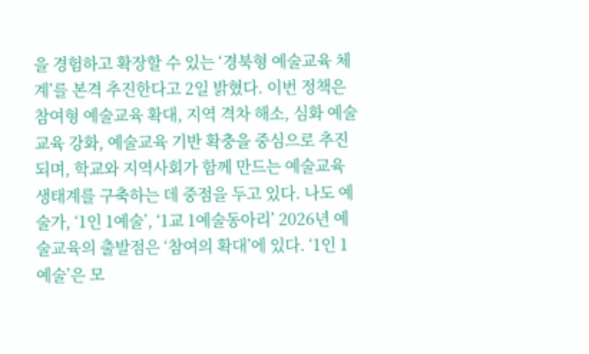을 경험하고 확장할 수 있는 ‘경북형 예술교육 체계’를 본격 추진한다고 2일 밝혔다. 이번 정책은 참여형 예술교육 확대, 지역 격차 해소, 심화 예술교육 강화, 예술교육 기반 확충을 중심으로 추진되며, 학교와 지역사회가 함께 만드는 예술교육 생태계를 구축하는 데 중점을 두고 있다. 나도 예술가, ‘1인 1예술’, ‘1교 1예술동아리’ 2026년 예술교육의 출발점은 ‘참여의 확대’에 있다. ‘1인 1예술’은 모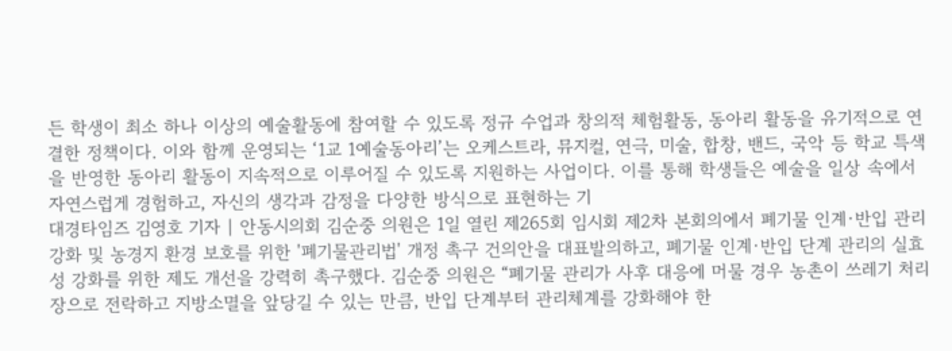든 학생이 최소 하나 이상의 예술활동에 참여할 수 있도록 정규 수업과 창의적 체험활동, 동아리 활동을 유기적으로 연결한 정책이다. 이와 함께 운영되는 ‘1교 1예술동아리’는 오케스트라, 뮤지컬, 연극, 미술, 합창, 밴드, 국악 등 학교 특색을 반영한 동아리 활동이 지속적으로 이루어질 수 있도록 지원하는 사업이다. 이를 통해 학생들은 예술을 일상 속에서 자연스럽게 경험하고, 자신의 생각과 감정을 다양한 방식으로 표현하는 기
대경타임즈 김영호 기자 | 안동시의회 김순중 의원은 1일 열린 제265회 임시회 제2차 본회의에서 폐기물 인계·반입 관리 강화 및 농경지 환경 보호를 위한 '폐기물관리법' 개정 촉구 건의안을 대표발의하고, 폐기물 인계·반입 단계 관리의 실효성 강화를 위한 제도 개선을 강력히 촉구했다. 김순중 의원은 “폐기물 관리가 사후 대응에 머물 경우 농촌이 쓰레기 처리장으로 전락하고 지방소멸을 앞당길 수 있는 만큼, 반입 단계부터 관리체계를 강화해야 한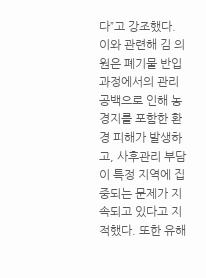다”고 강조했다. 이와 관련해 김 의원은 폐기물 반입 과정에서의 관리 공백으로 인해 농경지를 포함한 환경 피해가 발생하고, 사후관리 부담이 특정 지역에 집중되는 문제가 지속되고 있다고 지적했다. 또한 유해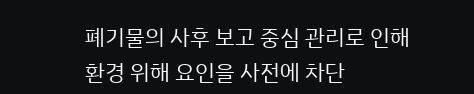폐기물의 사후 보고 중심 관리로 인해 환경 위해 요인을 사전에 차단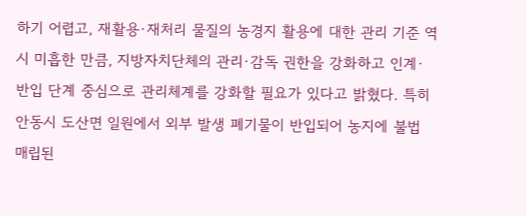하기 어렵고, 재활용·재처리 물질의 농경지 활용에 대한 관리 기준 역시 미흡한 만큼, 지방자치단체의 관리·감독 권한을 강화하고 인계·반입 단계 중심으로 관리체계를 강화할 필요가 있다고 밝혔다. 특히 안동시 도산면 일원에서 외부 발생 폐기물이 반입되어 농지에 불법 매립된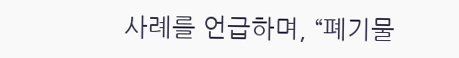사례를 언급하며, “폐기물